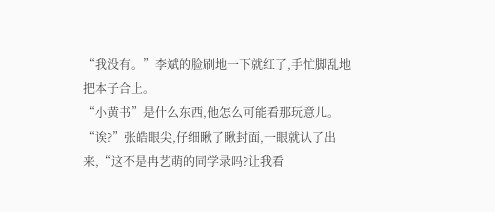“我没有。”李斌的脸刷地一下就红了,手忙脚乱地把本子合上。
“小黄书”是什么东西,他怎么可能看那玩意儿。
“诶?”张皓眼尖,仔细瞅了瞅封面,一眼就认了出来,“这不是冉艺萌的同学录吗?让我看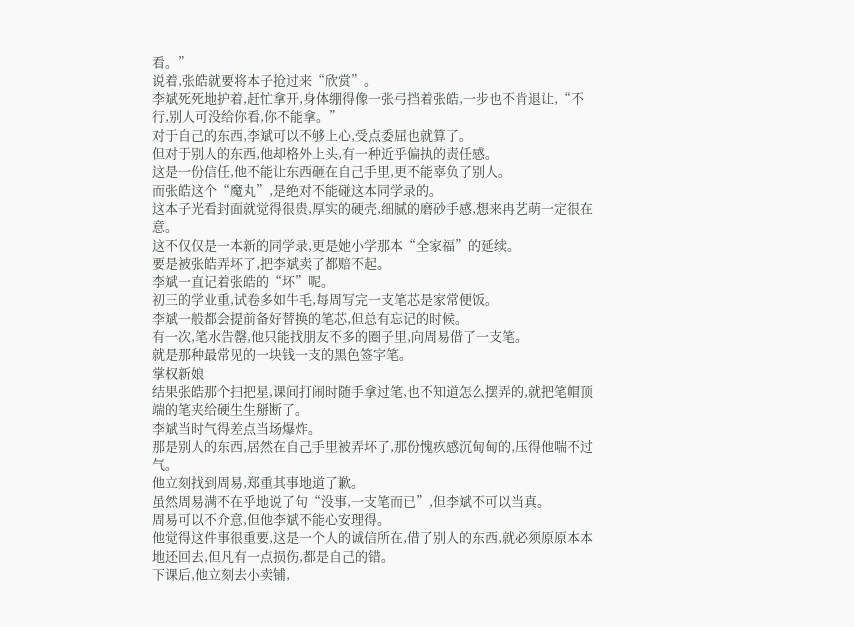看。”
说着,张皓就要将本子抢过来“欣赏”。
李斌死死地护着,赶忙拿开,身体绷得像一张弓挡着张皓,一步也不肯退让,“不行,别人可没给你看,你不能拿。”
对于自己的东西,李斌可以不够上心,受点委屈也就算了。
但对于别人的东西,他却格外上头,有一种近乎偏执的责任感。
这是一份信任,他不能让东西砸在自己手里,更不能辜负了别人。
而张皓这个“魔丸”,是绝对不能碰这本同学录的。
这本子光看封面就觉得很贵,厚实的硬壳,细腻的磨砂手感,想来冉艺萌一定很在意。
这不仅仅是一本新的同学录,更是她小学那本“全家福”的延续。
要是被张皓弄坏了,把李斌卖了都赔不起。
李斌一直记着张皓的“坏”呢。
初三的学业重,试卷多如牛毛,每周写完一支笔芯是家常便饭。
李斌一般都会提前备好替换的笔芯,但总有忘记的时候。
有一次,笔水告罄,他只能找朋友不多的圈子里,向周易借了一支笔。
就是那种最常见的一块钱一支的黑色签字笔。
掌权新娘
结果张皓那个扫把星,课间打闹时随手拿过笔,也不知道怎么摆弄的,就把笔帽顶端的笔夹给硬生生掰断了。
李斌当时气得差点当场爆炸。
那是别人的东西,居然在自己手里被弄坏了,那份愧疚感沉甸甸的,压得他喘不过气。
他立刻找到周易,郑重其事地道了歉。
虽然周易满不在乎地说了句“没事,一支笔而已”,但李斌不可以当真。
周易可以不介意,但他李斌不能心安理得。
他觉得这件事很重要,这是一个人的诚信所在,借了别人的东西,就必须原原本本地还回去,但凡有一点损伤,都是自己的错。
下课后,他立刻去小卖铺,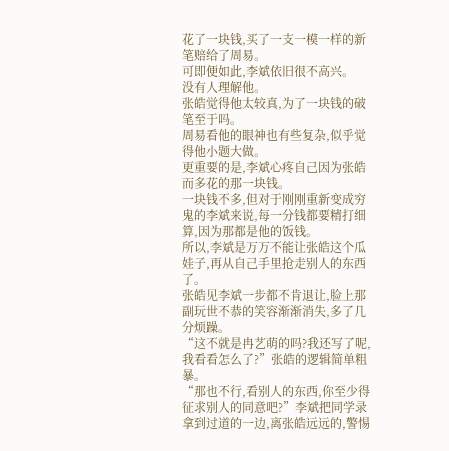花了一块钱,买了一支一模一样的新笔赔给了周易。
可即便如此,李斌依旧很不高兴。
没有人理解他。
张皓觉得他太较真,为了一块钱的破笔至于吗。
周易看他的眼神也有些复杂,似乎觉得他小题大做。
更重要的是,李斌心疼自己因为张皓而多花的那一块钱。
一块钱不多,但对于刚刚重新变成穷鬼的李斌来说,每一分钱都要精打细算,因为那都是他的饭钱。
所以,李斌是万万不能让张皓这个瓜娃子,再从自己手里抢走别人的东西了。
张皓见李斌一步都不肯退让,脸上那副玩世不恭的笑容渐渐消失,多了几分烦躁。
“这不就是冉艺萌的吗?我还写了呢,我看看怎么了?”张皓的逻辑简单粗暴。
“那也不行,看别人的东西,你至少得征求别人的同意吧?”李斌把同学录拿到过道的一边,离张皓远远的,警惕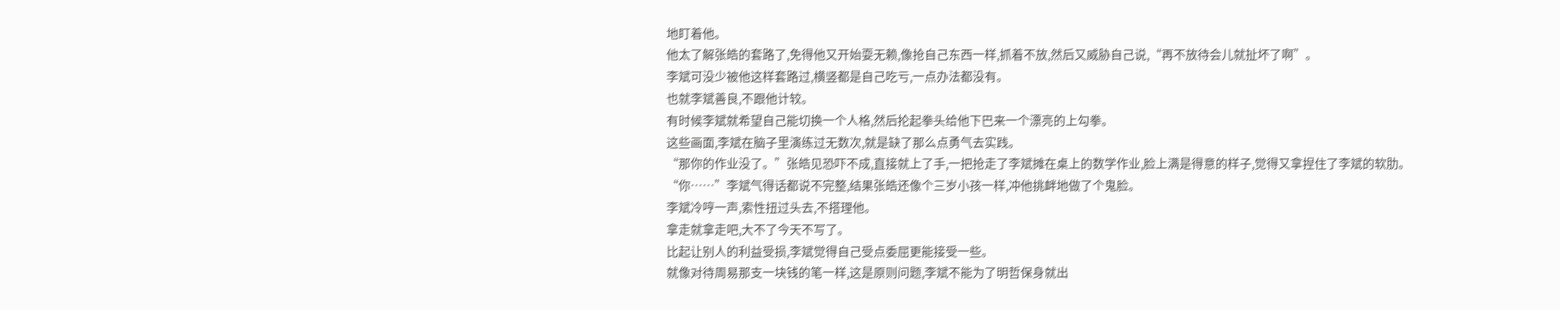地盯着他。
他太了解张皓的套路了,免得他又开始耍无赖,像抢自己东西一样,抓着不放,然后又威胁自己说,“再不放待会儿就扯坏了啊”。
李斌可没少被他这样套路过,横竖都是自己吃亏,一点办法都没有。
也就李斌善良,不跟他计较。
有时候李斌就希望自己能切换一个人格,然后抡起拳头给他下巴来一个漂亮的上勾拳。
这些画面,李斌在脑子里演练过无数次,就是缺了那么点勇气去实践。
“那你的作业没了。”张皓见恐吓不成,直接就上了手,一把抢走了李斌摊在桌上的数学作业,脸上满是得意的样子,觉得又拿捏住了李斌的软肋。
“你……”李斌气得话都说不完整,结果张皓还像个三岁小孩一样,冲他挑衅地做了个鬼脸。
李斌冷哼一声,索性扭过头去,不搭理他。
拿走就拿走吧,大不了今天不写了。
比起让别人的利益受损,李斌觉得自己受点委屈更能接受一些。
就像对待周易那支一块钱的笔一样,这是原则问题,李斌不能为了明哲保身就出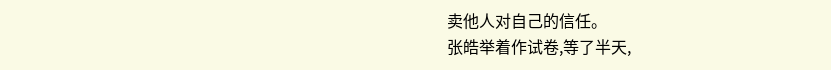卖他人对自己的信任。
张皓举着作试卷,等了半天,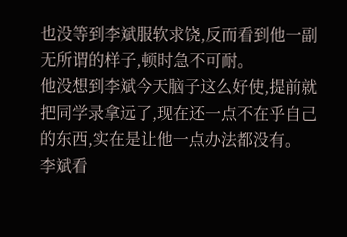也没等到李斌服软求饶,反而看到他一副无所谓的样子,顿时急不可耐。
他没想到李斌今天脑子这么好使,提前就把同学录拿远了,现在还一点不在乎自己的东西,实在是让他一点办法都没有。
李斌看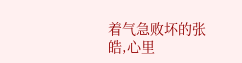着气急败坏的张皓,心里